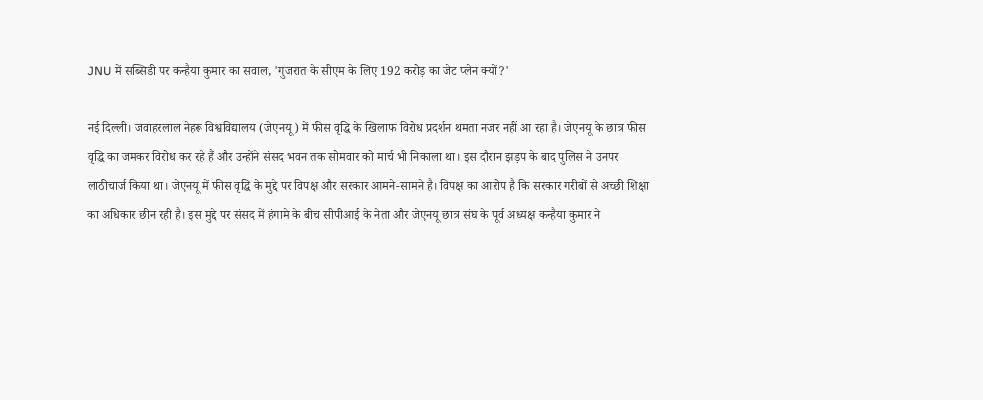JNU में सब्सिडी पर कन्हैया कुमार का सवाल, 'गुजरात के सीएम के लिए 192 करोड़ का जेट प्लेन क्यों?'

नई दिल्ली। जवाहरलाल नेहरू विश्वविद्यालय (जेएनयू) में फीस वृद्धि के खिलाफ विरोध प्रदर्शन थमता नजर नहीं आ रहा है। जेएनयू के छात्र फीस वृद्धि का जमकर विरोध कर रहे हैं और उन्होंने संसद भवन तक सोमवार को मार्च भी निकाला था। इस दौरान झड़प के बाद पुलिस ने उनपर लाठीचार्ज किया था। जेएनयू में फीस वृद्धि के मुद्दे पर विपक्ष और सरकार आमने-सामने है। विपक्ष का आरोप है कि सरकार गरीबों से अच्छी शिक्षा का अधिकार छीन रही है। इस मुद्दे पर संसद में हंगामे के बीच सीपीआई के नेता और जेएनयू छात्र संघ के पूर्व अध्यक्ष कन्हैया कुमार ने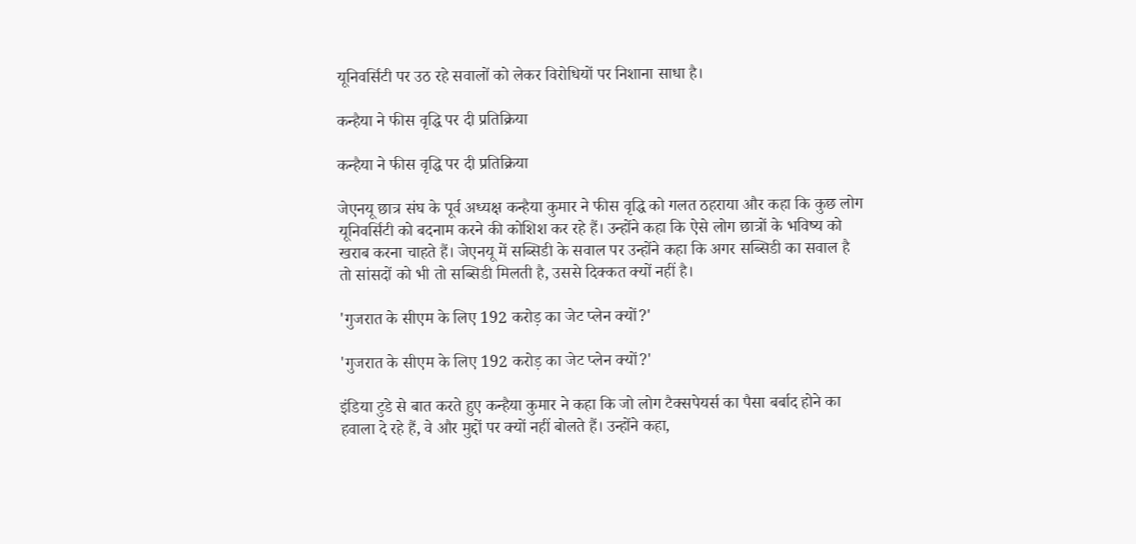यूनिवर्सिटी पर उठ रहे सवालों को लेकर विरोधियों पर निशाना साधा है।

कन्हैया ने फीस वृद्धि पर दी प्रतिक्रिया

कन्हैया ने फीस वृद्धि पर दी प्रतिक्रिया

जेएनयू छात्र संघ के पूर्व अध्यक्ष कन्हैया कुमार ने फीस वृद्धि को गलत ठहराया और कहा कि कुछ लोग यूनिवर्सिटी को बदनाम करने की कोशिश कर रहे हैं। उन्होंने कहा कि ऐसे लोग छात्रों के भविष्य को खराब करना चाहते हैं। जेएनयू में सब्सिडी के सवाल पर उन्होंने कहा कि अगर सब्सिडी का सवाल है तो सांसदों को भी तो सब्सिडी मिलती है, उससे दिक्कत क्यों नहीं है।

'गुजरात के सीएम के लिए 192 करोड़ का जेट प्लेन क्यों?'

'गुजरात के सीएम के लिए 192 करोड़ का जेट प्लेन क्यों?'

इंडिया टुडे से बात करते हुए कन्हैया कुमार ने कहा कि जो लोग टैक्सपेयर्स का पैसा बर्बाद होने का हवाला दे रहे हैं, वे और मुद्दों पर क्यों नहीं बोलते हैं। उन्होंने कहा,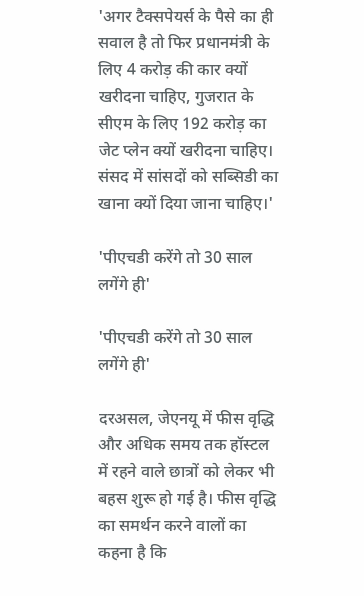'अगर टैक्सपेयर्स के पैसे का ही सवाल है तो फिर प्रधानमंत्री के लिए 4 करोड़ की कार क्यों खरीदना चाहिए, गुजरात के सीएम के लिए 192 करोड़ का जेट प्लेन क्यों खरीदना चाहिए। संसद में सांसदों को सब्सिडी का खाना क्यों दिया जाना चाहिए।'

'पीएचडी करेंगे तो 30 साल लगेंगे ही'

'पीएचडी करेंगे तो 30 साल लगेंगे ही'

दरअसल, जेएनयू में फीस वृद्धि और अधिक समय तक हॉस्टल में रहने वाले छात्रों को लेकर भी बहस शुरू हो गई है। फीस वृद्धि का समर्थन करने वालों का कहना है कि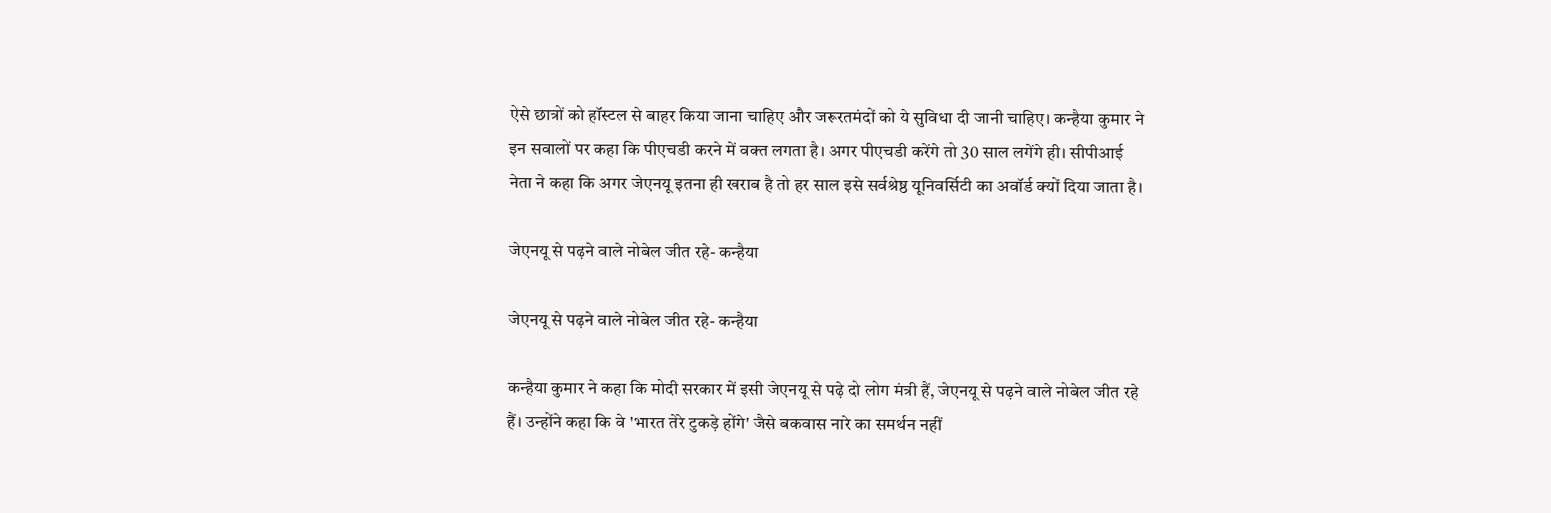ऐसे छात्रों को हॉस्टल से बाहर किया जाना चाहिए और जरूरतमंदों को ये सुविधा दी जानी चाहिए। कन्हैया कुमार ने इन सवालों पर कहा कि पीएचडी करने में वक्त लगता है। अगर पीएचडी करेंगे तो 30 साल लगेंगे ही। सीपीआई नेता ने कहा कि अगर जेएनयू इतना ही खराब है तो हर साल इसे सर्वश्रेष्ठ यूनिवर्सिटी का अवॉर्ड क्यों दिया जाता है।

जेएनयू से पढ़ने वाले नोबेल जीत रहे- कन्हैया

जेएनयू से पढ़ने वाले नोबेल जीत रहे- कन्हैया

कन्हैया कुमार ने कहा कि मोदी सरकार में इसी जेएनयू से पढ़े दो लोग मंत्री हैं, जेएनयू से पढ़ने वाले नोबेल जीत रहे हैं। उन्होंने कहा कि वे 'भारत तेरे टुकड़े होंगे' जैसे बकवास नारे का समर्थन नहीं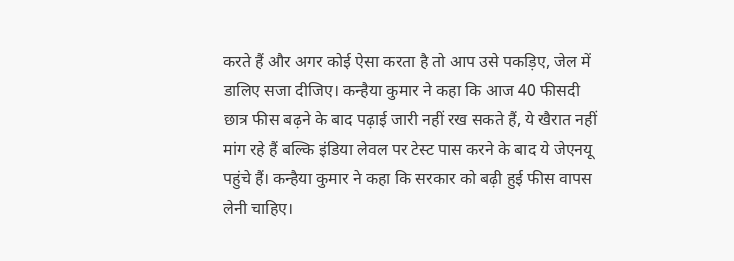करते हैं और अगर कोई ऐसा करता है तो आप उसे पकड़िए, जेल में डालिए सजा दीजिए। कन्हैया कुमार ने कहा कि आज 40 फीसदी छात्र फीस बढ़ने के बाद पढ़ाई जारी नहीं रख सकते हैं, ये खैरात नहीं मांग रहे हैं बल्कि इंडिया लेवल पर टेस्ट पास करने के बाद ये जेएनयू पहुंचे हैं। कन्हैया कुमार ने कहा कि सरकार को बढ़ी हुई फीस वापस लेनी चाहिए।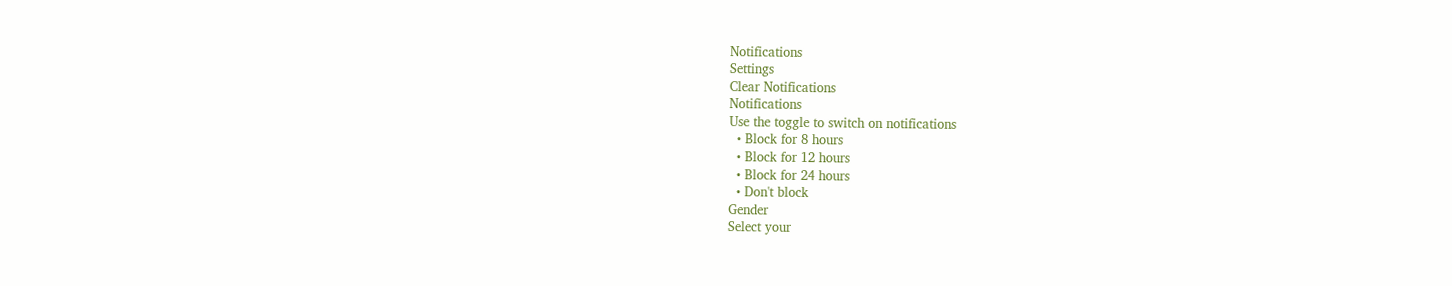Notifications
Settings
Clear Notifications
Notifications
Use the toggle to switch on notifications
  • Block for 8 hours
  • Block for 12 hours
  • Block for 24 hours
  • Don't block
Gender
Select your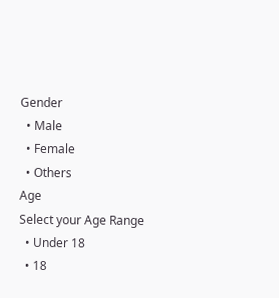Gender
  • Male
  • Female
  • Others
Age
Select your Age Range
  • Under 18
  • 18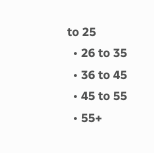to 25
  • 26 to 35
  • 36 to 45
  • 45 to 55
  • 55+